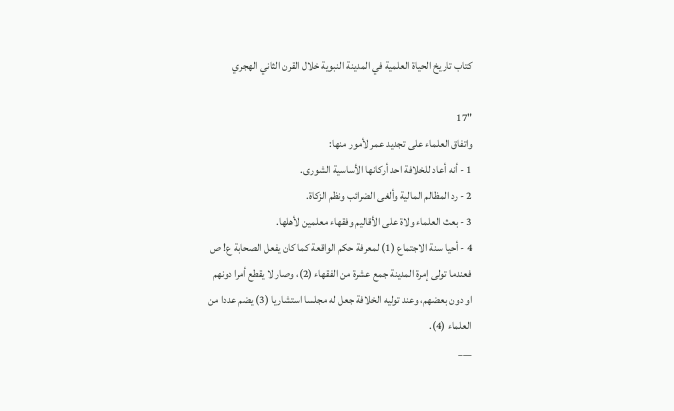كتاب تاريخ الحياة العلمية في المدينة النبوية خلال القرن الثاني الهجري

"17
واتفاق العلماء على تجديد عمر لأمور منها:
1 - أنه أعاد للخلافة احد أركانها الأساسية الشورى.
2 - رد المظالم المالية وألغى الضرائب ونظم الزكاة.
3 - بعث العلماء ولاة على الأقاليم وفقهاء معلمين لأهلها.
4 - أحيا سنة الاجتماع (1) لمعرفة حكم الواقعة كما كان يفعل الصحابة ع! ص
فعندما تولى إمرة المدينة جمع عشرة من الفقهاء (2)، وصار لا يقطع أمرا دونهم
او دون بعضهم، وعند توليه الخلافة جعل له مجلسا استشاريا (3) يضم عددا من
العلماء (4).
___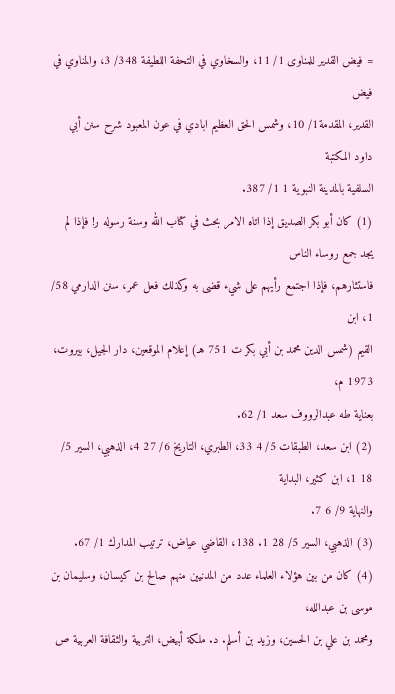= فيض القدير للمناوى 1/ 11، والسخاوي في التحفة اللطيفة 348/ 3، والمناوي في فيض
القدير، المقدمة1/ 10، وشمس الحق العظيم ابادي في عون المعبود شرح سنن أبي داود المكتبة
السلفية بالمدينة النبوية 1 1/ 387.
(1) كان أبو بكر الصديق إذا اتاه الامر بحث في كتاب الله وسنة رسوله ر! فإذا لم يجد جمع روساء الناس
فاستثارهم، فإذا اجتمع رأيهم على شيء قضى به وكذلك فعل عمر، سنن الدارمي 58/ 1، ابن
القيم (شمس الدين محمد بن أبي بكر ت 751 هـ) إعلام الموقعين، دار الجيل، بيروت، 1973 م،
بعناية طه عبدالرووف سعد 1/ 62.
(2) ابن سعد، الطبقات 5/ 4 33، الطبري، التاريخ 6/ 27 4، الذهبي، السير 5/ 18 1، ابن كثير، البداية
والنهاية 9/ 6 7.
(3) الذهبي، السير 5/ 28 1. 138، القاضي عياض، ترتيب المدارك 1/ 67.
(4) كان من بين هؤلاء العلماء عدد من المدنيين منهم صالح بن كيسان، وسليمان بن موسى بن عبدالله،
ومحمد بن علي بن الحسين، وزيد بن أسلم. د. ملكة أبيض، التربية والثقافة العربية ص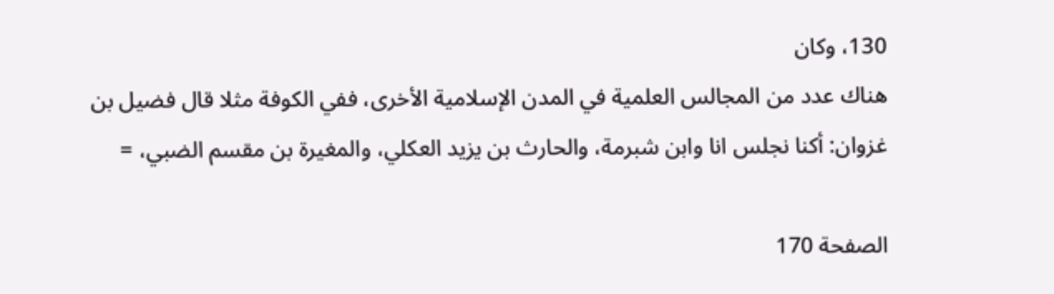130، وكان
هناك عدد من المجالس العلمية في المدن الإسلامية الأخرى، ففي الكوفة مثلا قال فضيل بن
غزوان: أكنا نجلس انا وابن شبرمة، والحارث بن يزيد العكلي، والمغيرة بن مقسم الضبي، =

الصفحة 170